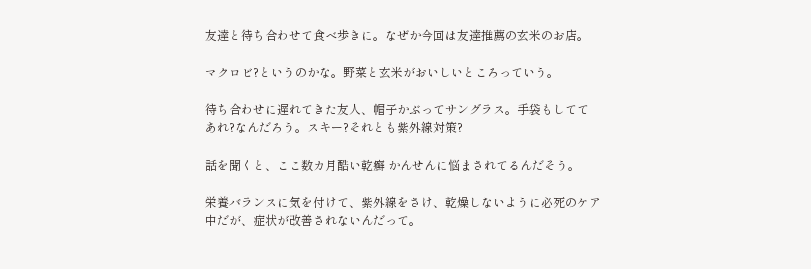友達と待ち合わせて食べ歩きに。なぜか今回は友達推薦の玄米のお店。

マクロビ?というのかな。野菜と玄米がおいしいところっていう。

待ち合わせに遅れてきた友人、帽子かぶってサングラス。手袋もしてて
あれ?なんだろう。スキー?それとも紫外線対策?

話を聞くと、ここ数カ月酷い乾癬 かんせんに悩まされてるんだそう。

栄養バランスに気を付けて、紫外線をさけ、乾燥しないように必死のケア
中だが、症状が改善されないんだって。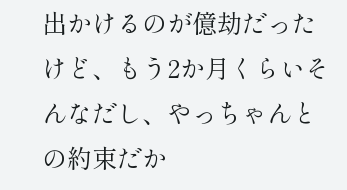出かけるのが億劫だったけど、もう2か月くらいそんなだし、やっちゃんと
の約束だか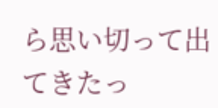ら思い切って出てきたっ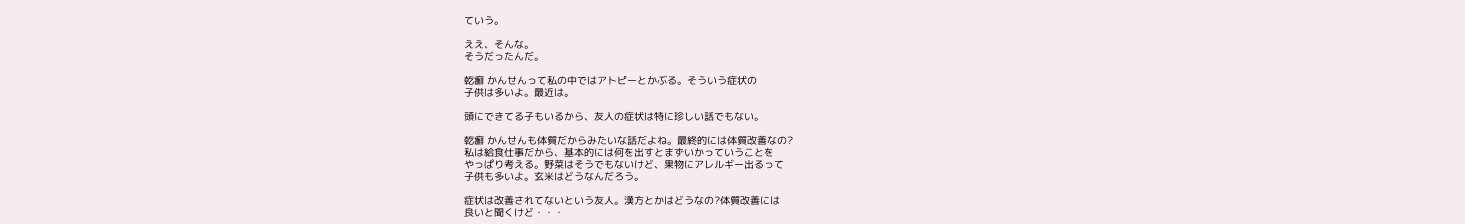ていう。

ええ、そんな。
そうだったんだ。

乾癬 かんせんって私の中ではアトピーとかぶる。そういう症状の
子供は多いよ。最近は。

頭にできてる子もいるから、友人の症状は特に珍しい話でもない。

乾癬 かんせんも体質だからみたいな話だよね。最終的には体質改善なの?
私は給食仕事だから、基本的には何を出すとまずいかっていうことを
やっぱり考える。野菜はそうでもないけど、果物にアレルギー出るって
子供も多いよ。玄米はどうなんだろう。

症状は改善されてないという友人。漢方とかはどうなの?体質改善には
良いと聞くけど・・・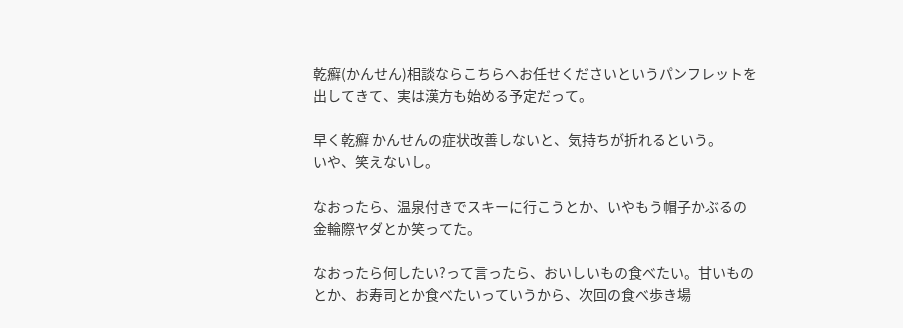乾癬(かんせん)相談ならこちらへお任せくださいというパンフレットを
出してきて、実は漢方も始める予定だって。

早く乾癬 かんせんの症状改善しないと、気持ちが折れるという。
いや、笑えないし。

なおったら、温泉付きでスキーに行こうとか、いやもう帽子かぶるの
金輪際ヤダとか笑ってた。

なおったら何したい?って言ったら、おいしいもの食べたい。甘いもの
とか、お寿司とか食べたいっていうから、次回の食べ歩き場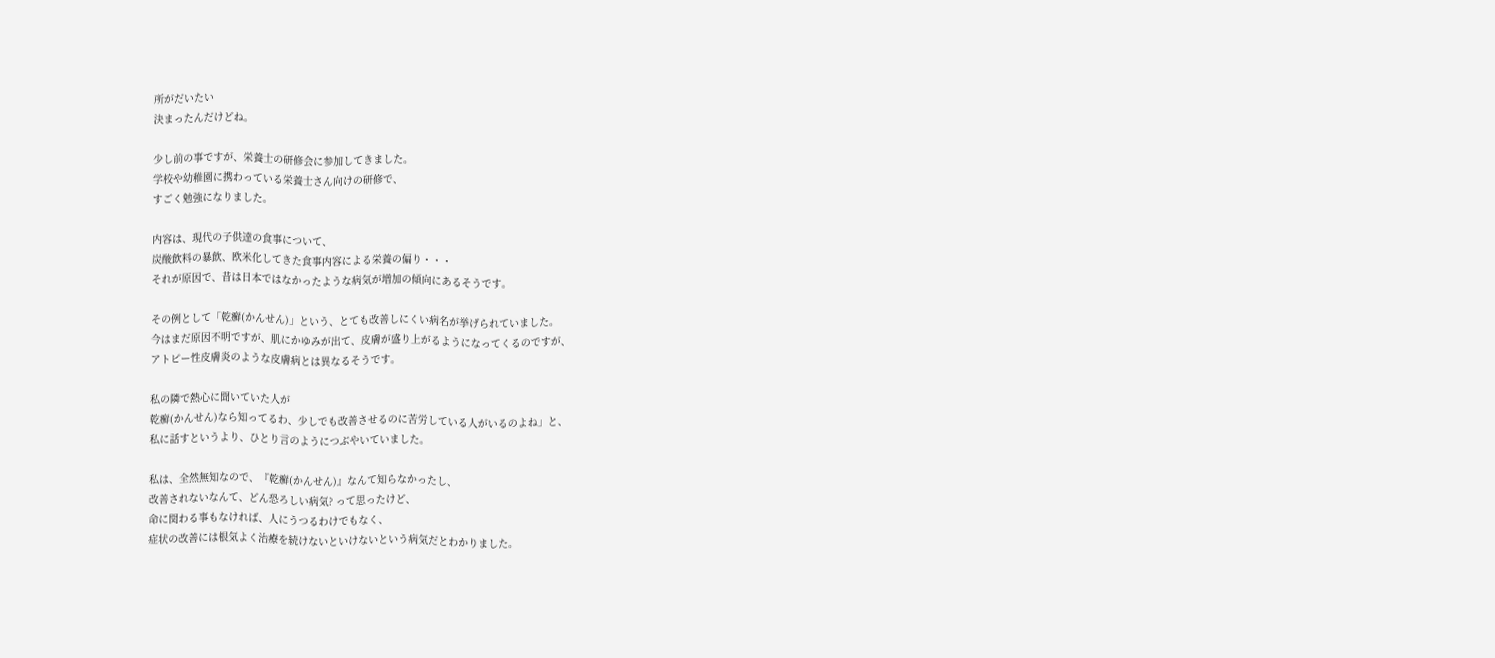所がだいたい
決まったんだけどね。

少し前の事ですが、栄養士の研修会に参加してきました。
学校や幼稚園に携わっている栄養士さん向けの研修で、
すごく勉強になりました。

内容は、現代の子供達の食事について、
炭酸飲料の暴飲、欧米化してきた食事内容による栄養の偏り・・・
それが原因で、昔は日本ではなかったような病気が増加の傾向にあるそうです。

その例として「乾癬(かんせん)」という、とても改善しにくい病名が挙げられていました。
今はまだ原因不明ですが、肌にかゆみが出て、皮膚が盛り上がるようになってくるのですが、
アトピー性皮膚炎のような皮膚病とは異なるそうです。

私の隣で熱心に聞いていた人が
乾癬(かんせん)なら知ってるわ、少しでも改善させるのに苦労している人がいるのよね」と、
私に話すというより、ひとり言のようにつぶやいていました。

私は、全然無知なので、『乾癬(かんせん)』なんて知らなかったし、
改善されないなんて、どん恐ろしい病気? って思ったけど、
命に関わる事もなければ、人にうつるわけでもなく、
症状の改善には根気よく治療を続けないといけないという病気だとわかりました。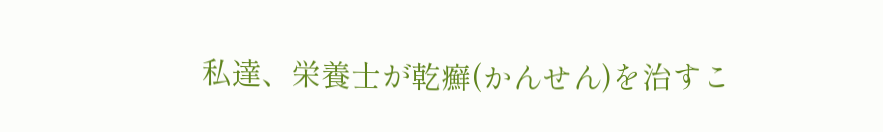私達、栄養士が乾癬(かんせん)を治すこ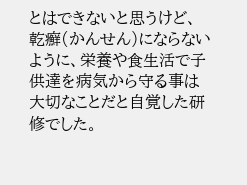とはできないと思うけど、
乾癬(かんせん)にならないように、栄養や食生活で子供達を病気から守る事は
大切なことだと自覚した研修でした。